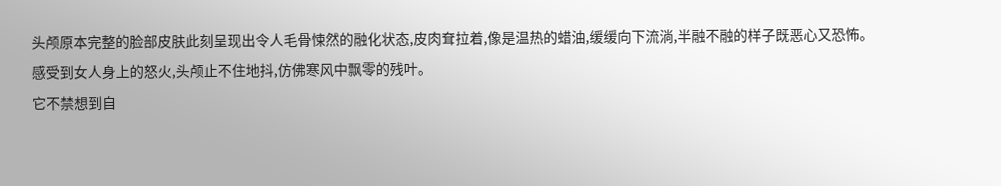头颅原本完整的脸部皮肤此刻呈现出令人毛骨悚然的融化状态,皮肉耷拉着,像是温热的蜡油,缓缓向下流淌,半融不融的样子既恶心又恐怖。
感受到女人身上的怒火,头颅止不住地抖,仿佛寒风中飘零的残叶。
它不禁想到自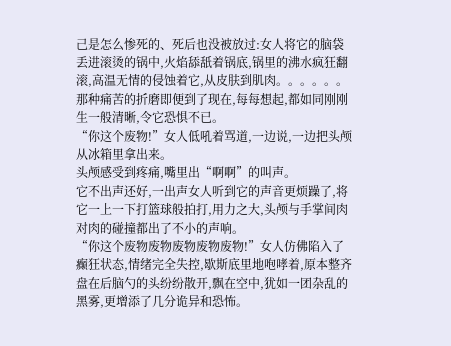己是怎么惨死的、死后也没被放过:女人将它的脑袋丢进滚烫的锅中,火焰舔舐着锅底,锅里的沸水疯狂翻滚,高温无情的侵蚀着它,从皮肤到肌肉。。。。。。那种痛苦的折磨即便到了现在,每每想起,都如同刚刚生一般清晰,令它恐惧不已。
“你这个废物!”女人低吼着骂道,一边说,一边把头颅从冰箱里拿出来。
头颅感受到疼痛,嘴里出“啊啊”的叫声。
它不出声还好,一出声女人听到它的声音更烦躁了,将它一上一下打篮球般拍打,用力之大,头颅与手掌间肉对肉的碰撞都出了不小的声响。
“你这个废物废物废物废物废物!”女人仿佛陷入了癫狂状态,情绪完全失控,歇斯底里地咆哮着,原本整齐盘在后脑勺的头纷纷散开,飘在空中,犹如一团杂乱的黑雾,更增添了几分诡异和恐怖。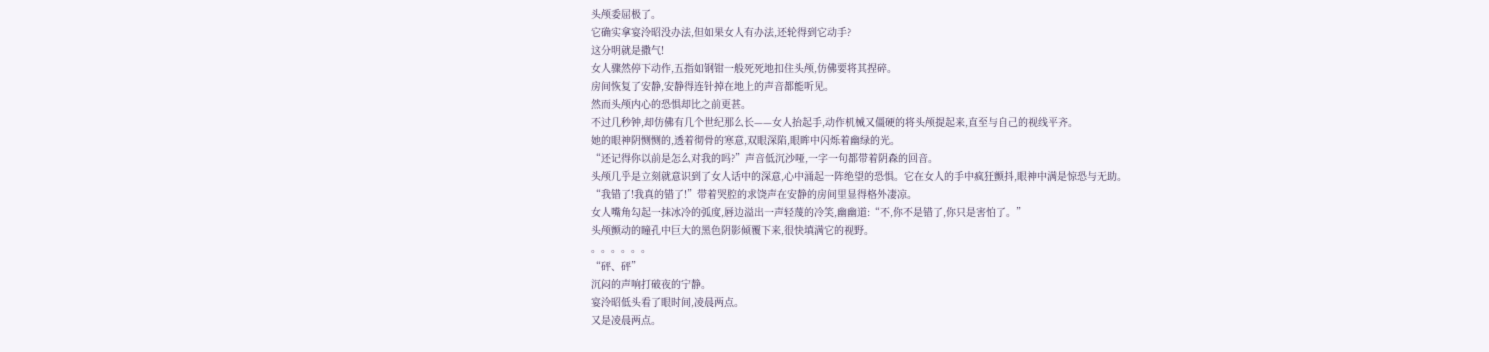头颅委屈极了。
它确实拿宴泠昭没办法,但如果女人有办法,还轮得到它动手?
这分明就是撒气!
女人骤然停下动作,五指如钢钳一般死死地扣住头颅,仿佛要将其捏碎。
房间恢复了安静,安静得连针掉在地上的声音都能听见。
然而头颅内心的恐惧却比之前更甚。
不过几秒钟,却仿佛有几个世纪那么长——女人抬起手,动作机械又僵硬的将头颅提起来,直至与自己的视线平齐。
她的眼神阴恻恻的,透着彻骨的寒意,双眼深陷,眼眸中闪烁着幽绿的光。
“还记得你以前是怎么对我的吗?”声音低沉沙哑,一字一句都带着阴森的回音。
头颅几乎是立刻就意识到了女人话中的深意,心中涌起一阵绝望的恐惧。它在女人的手中疯狂颤抖,眼神中满是惊恐与无助。
“我错了!我真的错了!”带着哭腔的求饶声在安静的房间里显得格外凄凉。
女人嘴角勾起一抹冰冷的弧度,唇边溢出一声轻蔑的冷笑,幽幽道:“不,你不是错了,你只是害怕了。”
头颅颤动的瞳孔中巨大的黑色阴影倾覆下来,很快填满它的视野。
。。。。。。
“砰、砰”
沉闷的声响打破夜的宁静。
宴泠昭低头看了眼时间,凌晨两点。
又是凌晨两点。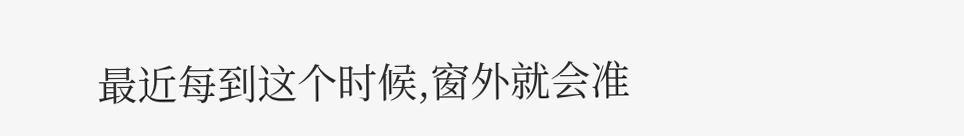最近每到这个时候,窗外就会准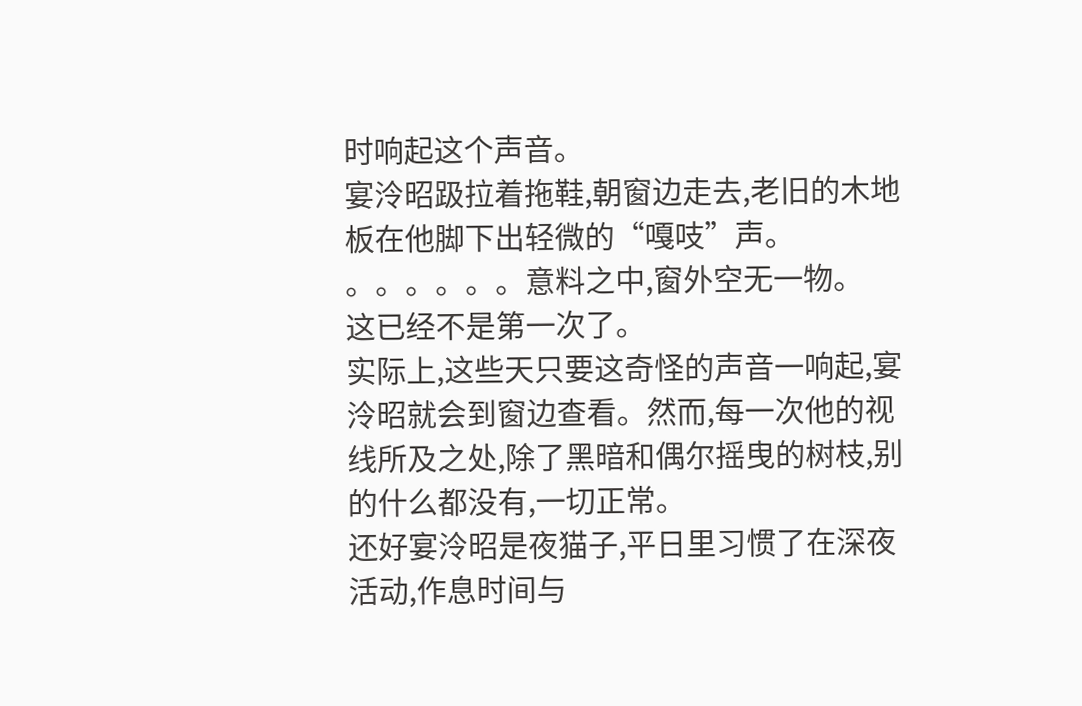时响起这个声音。
宴泠昭趿拉着拖鞋,朝窗边走去,老旧的木地板在他脚下出轻微的“嘎吱”声。
。。。。。。意料之中,窗外空无一物。
这已经不是第一次了。
实际上,这些天只要这奇怪的声音一响起,宴泠昭就会到窗边查看。然而,每一次他的视线所及之处,除了黑暗和偶尔摇曳的树枝,别的什么都没有,一切正常。
还好宴泠昭是夜猫子,平日里习惯了在深夜活动,作息时间与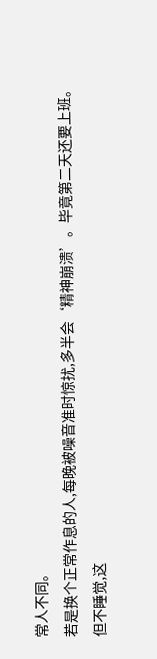常人不同。
若是换个正常作息的人,每晚被噪音准时惊扰,多半会‘精神崩溃’。毕竟第二天还要上班。
但不睡觉,这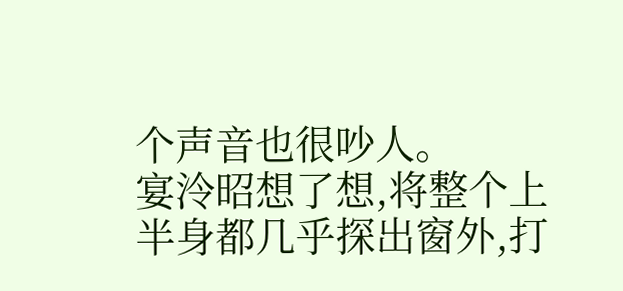个声音也很吵人。
宴泠昭想了想,将整个上半身都几乎探出窗外,打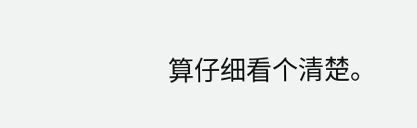算仔细看个清楚。